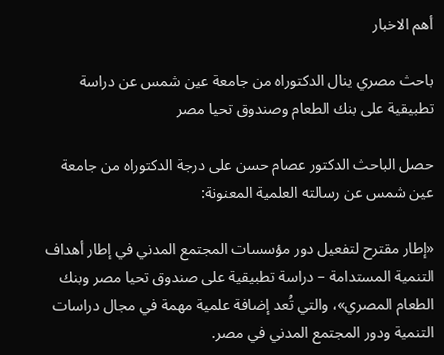أهم الاخبار

باحث مصري ينال الدكتوراه من جامعة عين شمس عن دراسة تطبيقية على بنك الطعام وصندوق تحيا مصر

حصل الباحث الدكتور عصام حسن على درجة الدكتوراه من جامعة عين شمس عن رسالته العلمية المعنونة:

«إطار مقترح لتفعيل دور مؤسسات المجتمع المدني في إطار أهداف التنمية المستدامة – دراسة تطبيقية على صندوق تحيا مصر وبنك الطعام المصري»، والتي تُعد إضافة علمية مهمة في مجال دراسات التنمية ودور المجتمع المدني في مصر.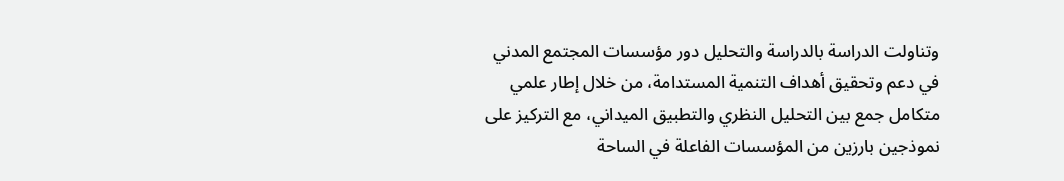وتناولت الدراسة بالدراسة والتحليل دور مؤسسات المجتمع المدني في دعم وتحقيق أهداف التنمية المستدامة، من خلال إطار علمي متكامل جمع بين التحليل النظري والتطبيق الميداني، مع التركيز على نموذجين بارزين من المؤسسات الفاعلة في الساحة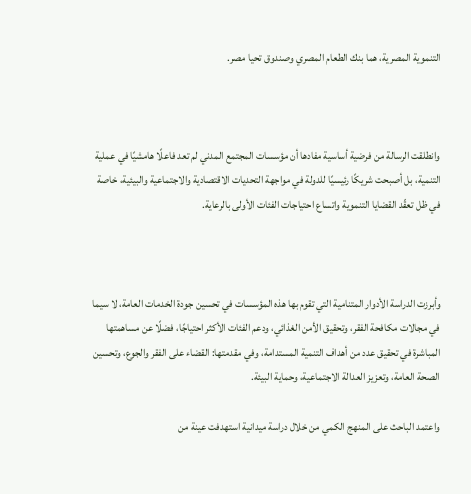التنموية المصرية، هما بنك الطعام المصري وصندوق تحيا مصر.



وانطلقت الرسالة من فرضية أساسية مفادها أن مؤسسات المجتمع المدني لم تعد فاعلًا هامشيًا في عملية التنمية، بل أصبحت شريكًا رئيسيًا للدولة في مواجهة التحديات الاقتصادية والاجتماعية والبيئية، خاصة في ظل تعقّد القضايا التنموية واتساع احتياجات الفئات الأولى بالرعاية.



وأبرزت الدراسة الأدوار المتنامية التي تقوم بها هذه المؤسسات في تحسين جودة الخدمات العامة، لا سيما في مجالات مكافحة الفقر، وتحقيق الأمن الغذائي، ودعم الفئات الأكثر احتياجًا، فضلًا عن مساهمتها المباشرة في تحقيق عدد من أهداف التنمية المستدامة، وفي مقدمتها: القضاء على الفقر والجوع، وتحسين الصحة العامة، وتعزيز العدالة الاجتماعية، وحماية البيئة.

واعتمد الباحث على المنهج الكمي من خلال دراسة ميدانية استهدفت عينة من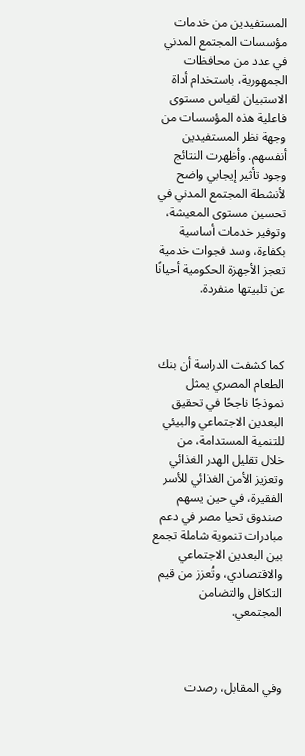المستفيدين من خدمات مؤسسات المجتمع المدني في عدد من محافظات الجمهورية، باستخدام أداة الاستبيان لقياس مستوى فاعلية هذه المؤسسات من وجهة نظر المستفيدين أنفسهم. وأظهرت النتائج وجود تأثير إيجابي واضح لأنشطة المجتمع المدني في تحسين مستوى المعيشة، وتوفير خدمات أساسية بكفاءة، وسد فجوات خدمية تعجز الأجهزة الحكومية أحيانًا عن تلبيتها منفردة.



كما كشفت الدراسة أن بنك الطعام المصري يمثل نموذجًا ناجحًا في تحقيق البعدين الاجتماعي والبيئي للتنمية المستدامة، من خلال تقليل الهدر الغذائي وتعزيز الأمن الغذائي للأسر الفقيرة، في حين يسهم صندوق تحيا مصر في دعم مبادرات تنموية شاملة تجمع بين البعدين الاجتماعي والاقتصادي، وتُعزز من قيم التكافل والتضامن المجتمعي.



وفي المقابل، رصدت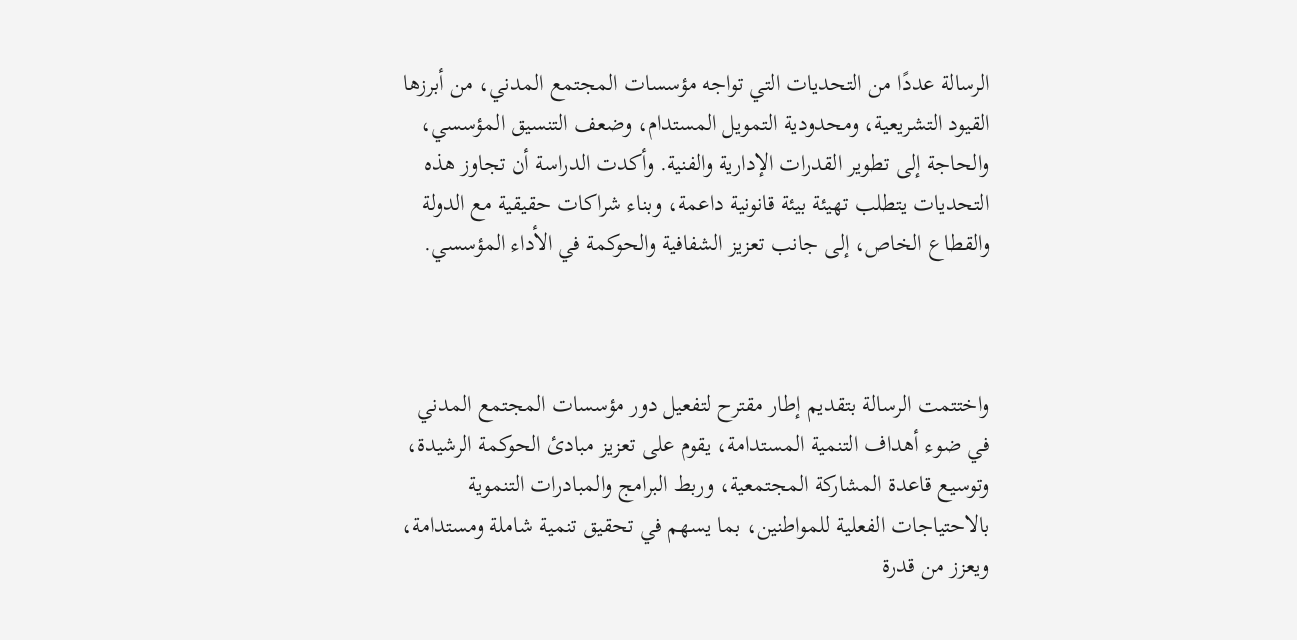الرسالة عددًا من التحديات التي تواجه مؤسسات المجتمع المدني، من أبرزها القيود التشريعية، ومحدودية التمويل المستدام، وضعف التنسيق المؤسسي، والحاجة إلى تطوير القدرات الإدارية والفنية. وأكدت الدراسة أن تجاوز هذه التحديات يتطلب تهيئة بيئة قانونية داعمة، وبناء شراكات حقيقية مع الدولة والقطاع الخاص، إلى جانب تعزيز الشفافية والحوكمة في الأداء المؤسسي.



واختتمت الرسالة بتقديم إطار مقترح لتفعيل دور مؤسسات المجتمع المدني في ضوء أهداف التنمية المستدامة، يقوم على تعزيز مبادئ الحوكمة الرشيدة، وتوسيع قاعدة المشاركة المجتمعية، وربط البرامج والمبادرات التنموية بالاحتياجات الفعلية للمواطنين، بما يسهم في تحقيق تنمية شاملة ومستدامة، ويعزز من قدرة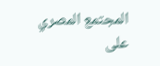المجتمع المصري على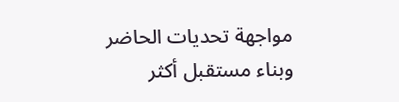مواجهة تحديات الحاضر وبناء مستقبل أكثر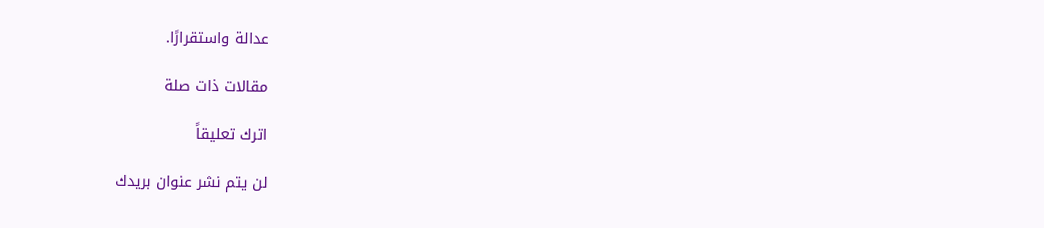عدالة واستقرارًا.

مقالات ذات صلة

اترك تعليقاً

لن يتم نشر عنوان بريدك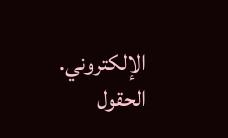الإلكتروني. الحقول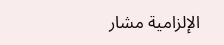الإلزامية مشار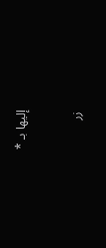إليها بـ *

زر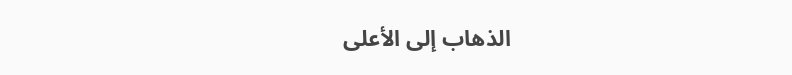الذهاب إلى الأعلى